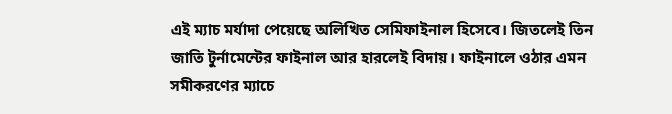এই ম্যাচ মর্যাদা পেয়েছে অলিখিত সেমিফাইনাল হিসেবে। জিতলেই তিন জাতি টুর্নামেন্টের ফাইনাল আর হারলেই বিদায়। ফাইনালে ওঠার এমন সমীকরণের ম্যাচে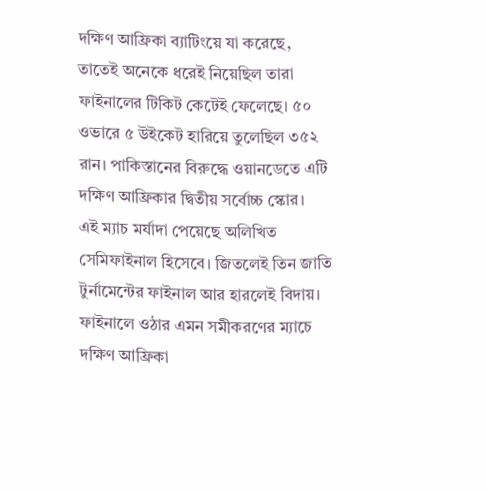দক্ষিণ আফ্রিকা ব্যাটিংয়ে যা করেছে, তাতেই অনেকে ধরেই নিয়েছিল তারা ফাইনালের টিকিট কেটেই ফেলেছে। ৫০ ওভারে ৫ উইকেট হারিয়ে তুলেছিল ৩৫২ রান। পাকিস্তানের বিরুদ্ধে ওয়ানডেতে এটি দক্ষিণ আফ্রিকার দ্বিতীয় সর্বোচ্চ স্কোর।
এই ম্যাচ মর্যাদা পেয়েছে অলিখিত সেমিফাইনাল হিসেবে। জিতলেই তিন জাতি টুর্নামেন্টের ফাইনাল আর হারলেই বিদায়। ফাইনালে ওঠার এমন সমীকরণের ম্যাচে দক্ষিণ আফ্রিকা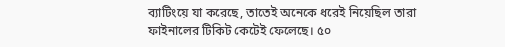ব্যাটিংয়ে যা করেছে, তাতেই অনেকে ধরেই নিয়েছিল তারা ফাইনালের টিকিট কেটেই ফেলেছে। ৫০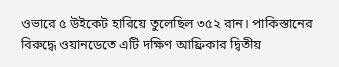ওভারে ৫ উইকেট হারিয়ে তুলেছিল ৩৫২ রান। পাকিস্তানের বিরুদ্ধে ওয়ানডেতে এটি দক্ষিণ আফ্রিকার দ্বিতীয়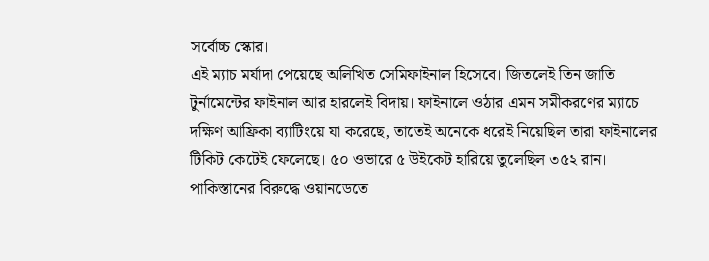সর্বোচ্চ স্কোর।
এই ম্যাচ মর্যাদা পেয়েছে অলিখিত সেমিফাইনাল হিসেবে। জিতলেই তিন জাতি টুর্নামেন্টের ফাইনাল আর হারলেই বিদায়। ফাইনালে ওঠার এমন সমীকরণের ম্যাচে দক্ষিণ আফ্রিকা ব্যাটিংয়ে যা করেছে, তাতেই অনেকে ধরেই নিয়েছিল তারা ফাইনালের টিকিট কেটেই ফেলেছে। ৫০ ওভারে ৫ উইকেট হারিয়ে তুলেছিল ৩৫২ রান। পাকিস্তানের বিরুদ্ধে ওয়ানডেতে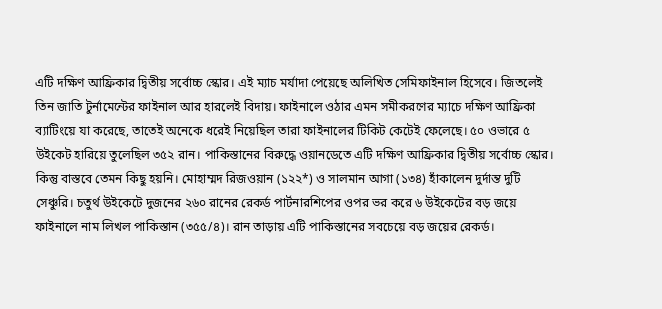এটি দক্ষিণ আফ্রিকার দ্বিতীয় সর্বোচ্চ স্কোর। এই ম্যাচ মর্যাদা পেয়েছে অলিখিত সেমিফাইনাল হিসেবে। জিতলেই তিন জাতি টুর্নামেন্টের ফাইনাল আর হারলেই বিদায়। ফাইনালে ওঠার এমন সমীকরণের ম্যাচে দক্ষিণ আফ্রিকা ব্যাটিংয়ে যা করেছে, তাতেই অনেকে ধরেই নিয়েছিল তারা ফাইনালের টিকিট কেটেই ফেলেছে। ৫০ ওভারে ৫ উইকেট হারিয়ে তুলেছিল ৩৫২ রান। পাকিস্তানের বিরুদ্ধে ওয়ানডেতে এটি দক্ষিণ আফ্রিকার দ্বিতীয় সর্বোচ্চ স্কোর।
কিন্তু বাস্তবে তেমন কিছু হয়নি। মোহাম্মদ রিজওয়ান (১২২*) ও সালমান আগা (১৩৪) হাঁকালেন দুর্দান্ত দুটি সেঞ্চুরি। চতুর্থ উইকেটে দুজনের ২৬০ রানের রেকর্ড পার্টনারশিপের ওপর ভর করে ৬ উইকেটের বড় জয়ে ফাইনালে নাম লিখল পাকিস্তান (৩৫৫/৪)। রান তাড়ায় এটি পাকিস্তানের সবচেয়ে বড় জয়ের রেকর্ড।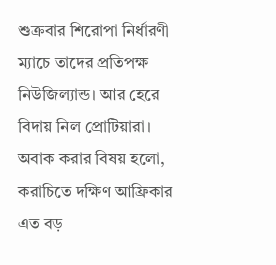শুক্রবার শিরোপা নির্ধারণী ম্যাচে তাদের প্রতিপক্ষ নিউজিল্যান্ড। আর হেরে বিদায় নিল প্রোটিয়ারা।
অবাক করার বিষয় হলো, করাচিতে দক্ষিণ আফ্রিকার এত বড়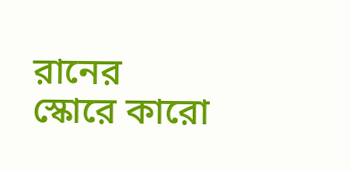রানের স্কোরে কারো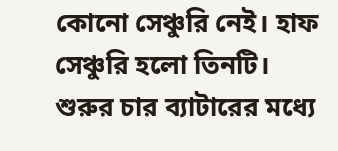কোনো সেঞ্চুরি নেই। হাফ সেঞ্চুরি হলো তিনটি। শুরুর চার ব্যাটারের মধ্যে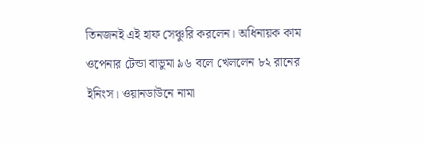তিনজনই এই হাফ সেঞ্চুরি করলেন। অধিনায়ক কাম ওপেনার টেন্ডা বাভুমা ৯৬ বলে খেললেন ৮২ রানের ইনিংস। ওয়ানডাউনে নামা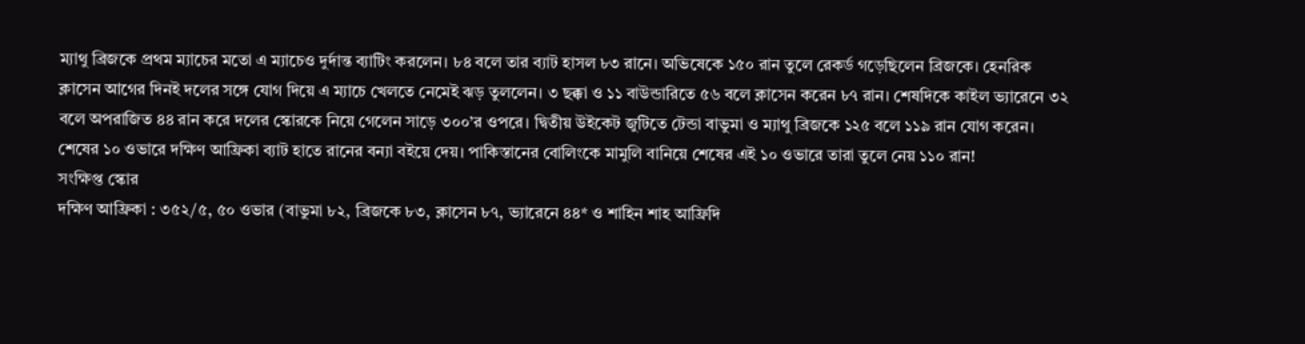ম্যাথু ব্রিজকে প্রথম ম্যাচের মতো এ ম্যাচেও দুর্দান্ত ব্যাটিং করলেন। ৮৪ বলে তার ব্যাট হাসল ৮৩ রানে। অভিষেকে ১৫০ রান তুলে রেকর্ড গড়েছিলেন ব্রিজকে। হেনরিক ক্লাসেন আগের দিনই দলের সঙ্গে যোগ দিয়ে এ ম্যাচে খেলতে নেমেই ঝড় তুললেন। ৩ ছক্কা ও ১১ বাউন্ডারিতে ৫৬ বলে ক্লাসেন করেন ৮৭ রান। শেষদিকে কাইল ভ্যারেনে ৩২ বলে অপরাজিত ৪৪ রান করে দলের স্কোরকে নিয়ে গেলেন সাড়ে ৩০০’র ওপরে। দ্বিতীয় উইকেট জুটিতে টেন্ডা বাভুমা ও ম্যাথু ব্রিজকে ১২৫ বলে ১১৯ রান যোগ করেন।
শেষের ১০ ওভারে দক্ষিণ আফ্রিকা ব্যাট হাতে রানের বন্যা বইয়ে দেয়। পাকিস্তানের বোলিংকে মামুলি বানিয়ে শেষের এই ১০ ওভারে তারা তুলে নেয় ১১০ রান!
সংক্ষিপ্ত স্কোর
দক্ষিণ আফ্রিকা : ৩৫২/৫, ৫০ ওভার (বাভুমা ৮২, ব্রিজকে ৮৩, ক্লাসেন ৮৭, ভ্যারেনে ৪৪* ও শাহিন শাহ আফ্রিদি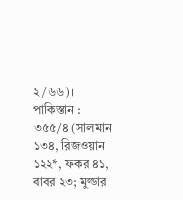২/৬৬)।
পাকিস্তান : ৩৫৫/৪ (সালমান ১৩৪, রিজওয়ান ১২২*, ফকর ৪১, বাবর ২৩; মুল্ডার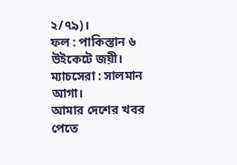২/৭৯)।
ফল : পাকিস্তান ৬ উইকেটে জয়ী।
ম্যাচসেরা : সালমান আগা।
আমার দেশের খবর পেতে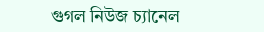গুগল নিউজ চ্যানেল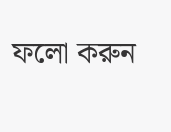ফলো করুন